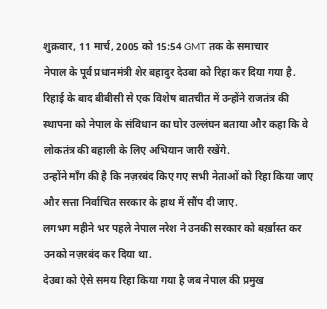शुक्रवार, 11 मार्च, 2005 को 15:54 GMT तक के समाचार
नेपाल के पूर्व प्रधानमंत्री शेर बहादुर देउबा को रिहा कर दिया गया है.
रिहाई के बाद बीबीसी से एक विशेष बातचीत में उन्होंने राजतंत्र की स्थापना को नेपाल के संविधान का घोर उल्लंघन बताया और कहा कि वे लोकतंत्र की बहाली के लिए अभियान जारी रखेंगे.
उन्होंने माँग की है कि नज़रबंद किए गए सभी नेताओं को रिहा किया जाए और सत्ता निर्वाचित सरकार के हाथ में सौंप दी जाए.
लगभग महीने भर पहले नेपाल नरेश ने उनकी सरकार को बर्ख़ास्त कर उनको नज़रबंद कर दिया था.
देउबा को ऐसे समय रिहा किया गया है जब नेपाल की प्रमुख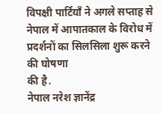विपक्षी पार्टियाँ ने अगले सप्ताह से नेपाल में आपातकाल के विरोध में प्रदर्शनों का सिलसिला शुरू करने की घोषणा
की है.
नेपाल नरेश ज्ञानेंद्र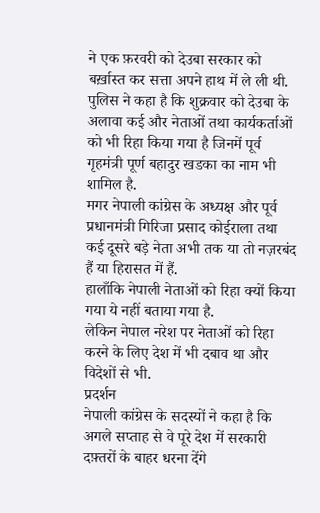ने एक फ़रवरी को देउबा सरकार को बर्ख़ास्त कर सत्ता अपने हाथ में ले ली थी.
पुलिस ने कहा है कि शुक्रवार को देउबा के अलावा कई और नेताओं तथा कार्यकर्ताओं को भी रिहा किया गया है जिनमें पूर्व गृहमंत्री पूर्ण बहादुर खडका का नाम भी शामिल है.
मगर नेपाली कांग्रेस के अध्यक्ष और पूर्व प्रधानमंत्री गिरिजा प्रसाद कोईराला तथा कई दूसरे बड़े नेता अभी तक या तो नज़रबंद हैं या हिरासत में हैं.
हालाँकि नेपाली नेताओं को रिहा क्यों किया गया ये नहीं बताया गया है.
लेकिन नेपाल नरेश पर नेताओं को रिहा करने के लिए देश में भी दबाव था और विदेशों से भी.
प्रदर्शन
नेपाली कांग्रेस के सदस्यों ने कहा है कि अगले सप्ताह से वे पूरे देश में सरकारी दफ़्तरों के बाहर धरना देंगे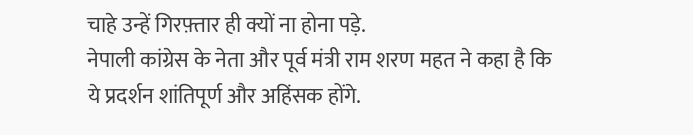चाहे उन्हें गिरफ़्तार ही क्यों ना होना पड़े.
नेपाली कांग्रेस के नेता और पूर्व मंत्री राम शरण महत ने कहा है कि ये प्रदर्शन शांतिपूर्ण और अहिंसक होंगे.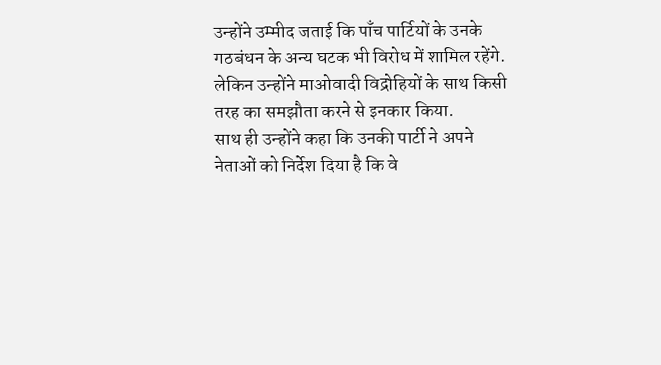उन्होंने उम्मीद जताई कि पाँच पार्टियों के उनके गठबंधन के अन्य घटक भी विरोध में शामिल रहेंगे.
लेकिन उन्होंने माओवादी विद्रोहियों के साथ किसी तरह का समझौता करने से इनकार किया.
साथ ही उन्होंने कहा कि उनकी पार्टी ने अपने नेताओं को निर्देश दिया है कि वे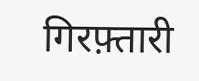गिरफ़्तारी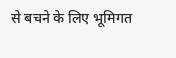से बचने के लिए भूमिगत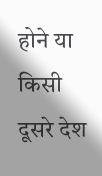होने या किसी दूसरे देश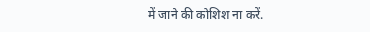में जाने की कोशिश ना करें.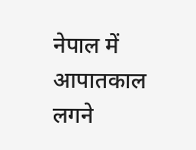नेपाल में आपातकाल लगने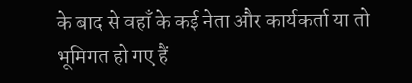के बाद से वहाँ के कई नेता और कार्यकर्ता या तो भूमिगत हो गए हैं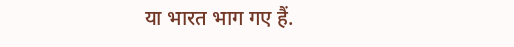या भारत भाग गए हैं.